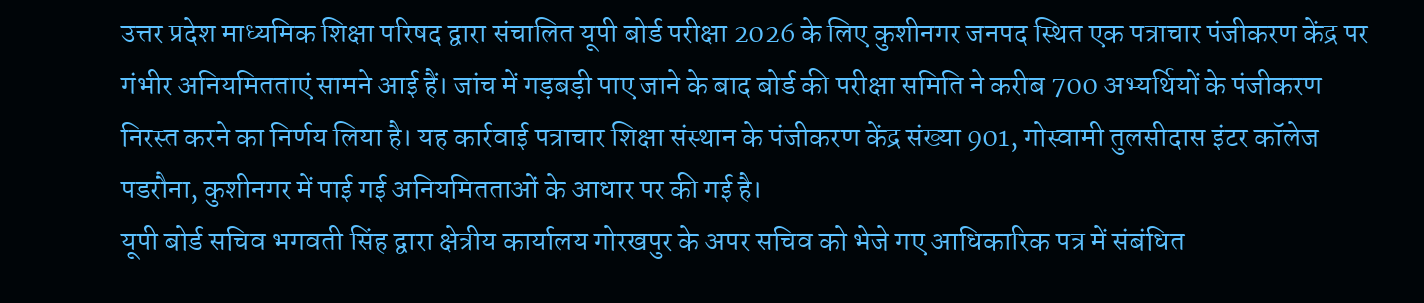उत्तर प्रदेश माध्यमिक शिक्षा परिषद द्वारा संचालित यूपी बोर्ड परीक्षा 2026 के लिए कुशीनगर जनपद स्थित एक पत्राचार पंजीकरण केंद्र पर गंभीर अनियमितताएं सामने आई हैं। जांच में गड़बड़ी पाए जाने के बाद बोर्ड की परीक्षा समिति ने करीब 700 अभ्यर्थियों के पंजीकरण निरस्त करने का निर्णय लिया है। यह कार्रवाई पत्राचार शिक्षा संस्थान के पंजीकरण केंद्र संख्या 901, गोस्वामी तुलसीदास इंटर कॉलेज पडरौना, कुशीनगर में पाई गई अनियमितताओं के आधार पर की गई है।
यूपी बोर्ड सचिव भगवती सिंह द्वारा क्षेत्रीय कार्यालय गोरखपुर के अपर सचिव को भेजे गए आधिकारिक पत्र में संबंधित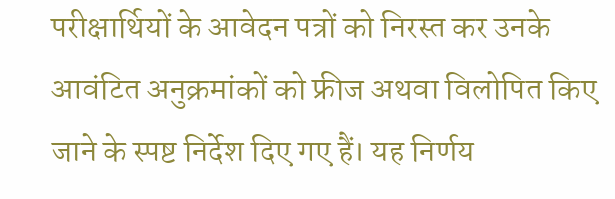परीक्षार्थियों के आवेदन पत्रों को निरस्त कर उनके आवंटित अनुक्रमांकों को फ्रीज अथवा विलोपित किए जाने के स्पष्ट निर्देश दिए गए हैं। यह निर्णय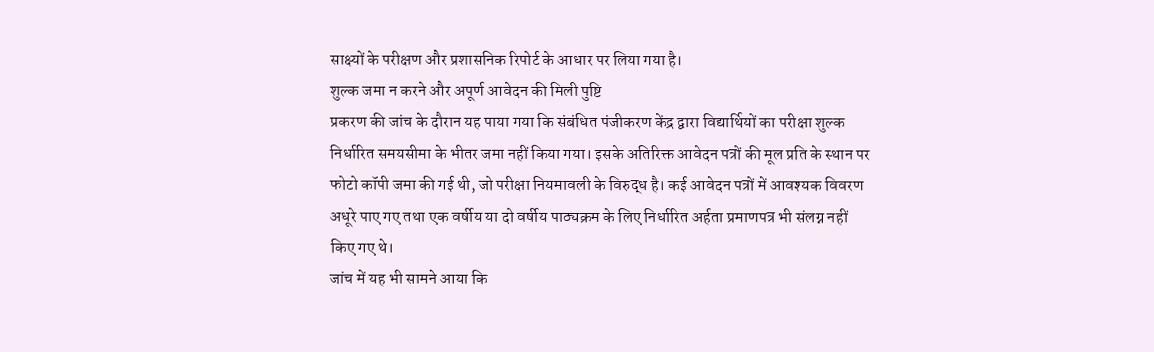साक्ष्यों के परीक्षण और प्रशासनिक रिपोर्ट के आधार पर लिया गया है।
शुल्क जमा न करने और अपूर्ण आवेदन की मिली पुष्टि
प्रकरण की जांच के दौरान यह पाया गया कि संबंधित पंजीकरण केंद्र द्वारा विद्यार्थियों का परीक्षा शुल्क निर्धारित समयसीमा के भीतर जमा नहीं किया गया। इसके अतिरिक्त आवेदन पत्रों की मूल प्रति के स्थान पर फोटो कॉपी जमा की गई थी, जो परीक्षा नियमावली के विरुद्ध है। कई आवेदन पत्रों में आवश्यक विवरण अधूरे पाए गए तथा एक वर्षीय या दो वर्षीय पाठ्यक्रम के लिए निर्धारित अर्हता प्रमाणपत्र भी संलग्न नहीं किए गए थे।
जांच में यह भी सामने आया कि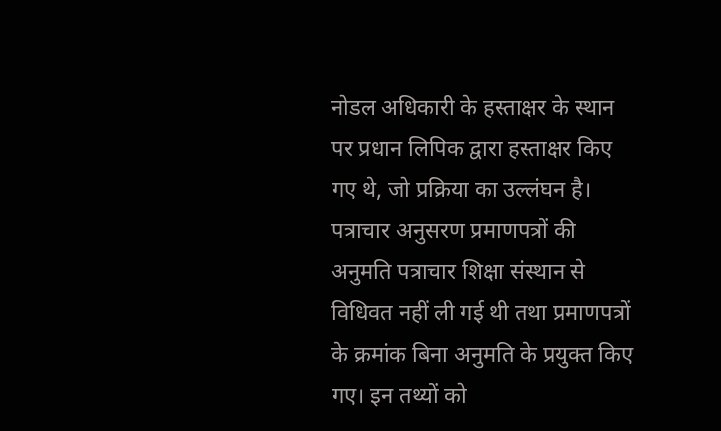नोडल अधिकारी के हस्ताक्षर के स्थान पर प्रधान लिपिक द्वारा हस्ताक्षर किए गए थे, जो प्रक्रिया का उल्लंघन है। पत्राचार अनुसरण प्रमाणपत्रों की अनुमति पत्राचार शिक्षा संस्थान से विधिवत नहीं ली गई थी तथा प्रमाणपत्रों के क्रमांक बिना अनुमति के प्रयुक्त किए गए। इन तथ्यों को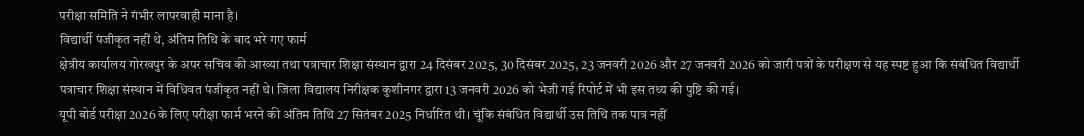परीक्षा समिति ने गंभीर लापरवाही माना है।
विद्यार्थी पंजीकृत नहीं थे, अंतिम तिथि के बाद भरे गए फार्म
क्षेत्रीय कार्यालय गोरखपुर के अपर सचिव की आख्या तथा पत्राचार शिक्षा संस्थान द्वारा 24 दिसंबर 2025, 30 दिसंबर 2025, 23 जनवरी 2026 और 27 जनवरी 2026 को जारी पत्रों के परीक्षण से यह स्पष्ट हुआ कि संबंधित विद्यार्थी पत्राचार शिक्षा संस्थान में विधिवत पंजीकृत नहीं थे। जिला विद्यालय निरीक्षक कुशीनगर द्वारा 13 जनवरी 2026 को भेजी गई रिपोर्ट में भी इस तथ्य की पुष्टि की गई।
यूपी बोर्ड परीक्षा 2026 के लिए परीक्षा फार्म भरने की अंतिम तिथि 27 सितंबर 2025 निर्धारित थी। चूंकि संबंधित विद्यार्थी उस तिथि तक पात्र नहीं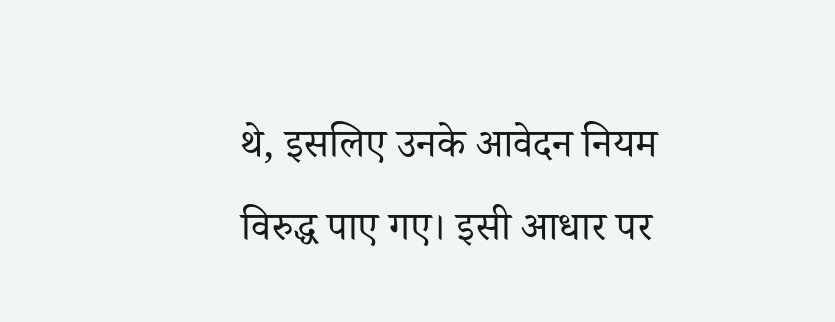थे, इसलिए उनके आवेदन नियम विरुद्ध पाए गए। इसी आधार पर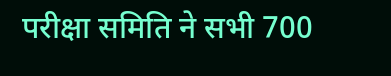परीक्षा समिति ने सभी 700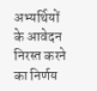अभ्यर्थियों के आवेदन निरस्त करने का निर्णय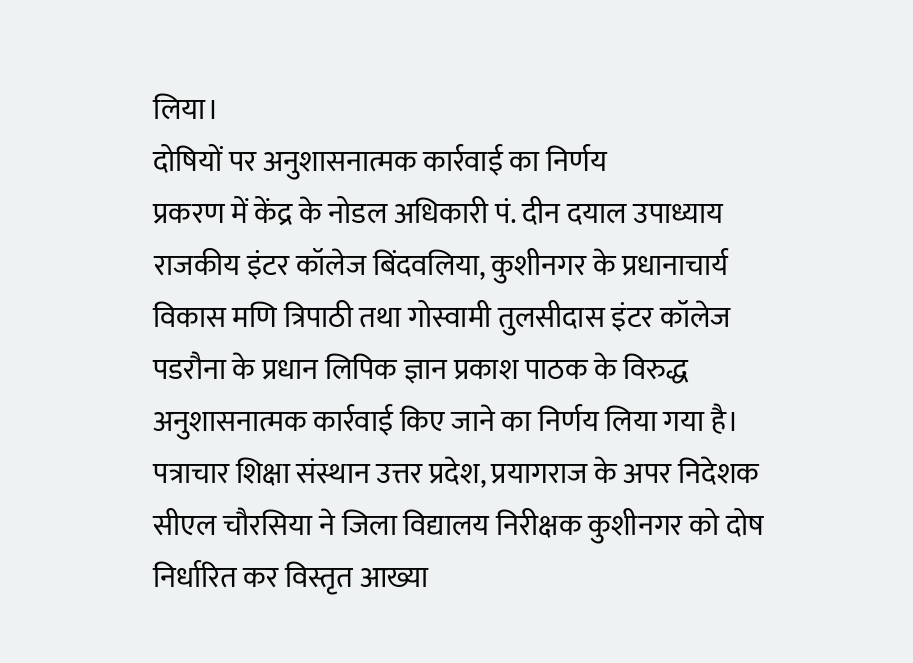लिया।
दोषियों पर अनुशासनात्मक कार्रवाई का निर्णय
प्रकरण में केंद्र के नोडल अधिकारी पं. दीन दयाल उपाध्याय राजकीय इंटर कॉलेज बिंदवलिया, कुशीनगर के प्रधानाचार्य विकास मणि त्रिपाठी तथा गोस्वामी तुलसीदास इंटर कॉलेज पडरौना के प्रधान लिपिक ज्ञान प्रकाश पाठक के विरुद्ध अनुशासनात्मक कार्रवाई किए जाने का निर्णय लिया गया है। पत्राचार शिक्षा संस्थान उत्तर प्रदेश, प्रयागराज के अपर निदेशक सीएल चौरसिया ने जिला विद्यालय निरीक्षक कुशीनगर को दोष निर्धारित कर विस्तृत आख्या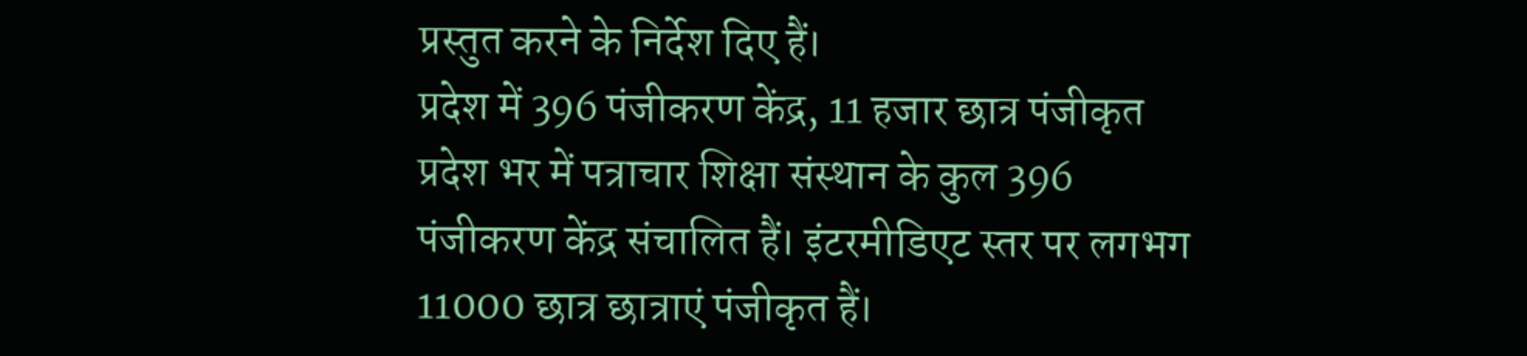प्रस्तुत करने के निर्देश दिए हैं।
प्रदेश में 396 पंजीकरण केंद्र, 11 हजार छात्र पंजीकृत
प्रदेश भर में पत्राचार शिक्षा संस्थान के कुल 396 पंजीकरण केंद्र संचालित हैं। इंटरमीडिएट स्तर पर लगभग 11000 छात्र छात्राएं पंजीकृत हैं।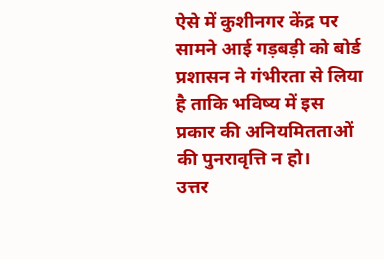ऐसे में कुशीनगर केंद्र पर सामने आई गड़बड़ी को बोर्ड प्रशासन ने गंभीरता से लिया है ताकि भविष्य में इस प्रकार की अनियमितताओं की पुनरावृत्ति न हो।
उत्तर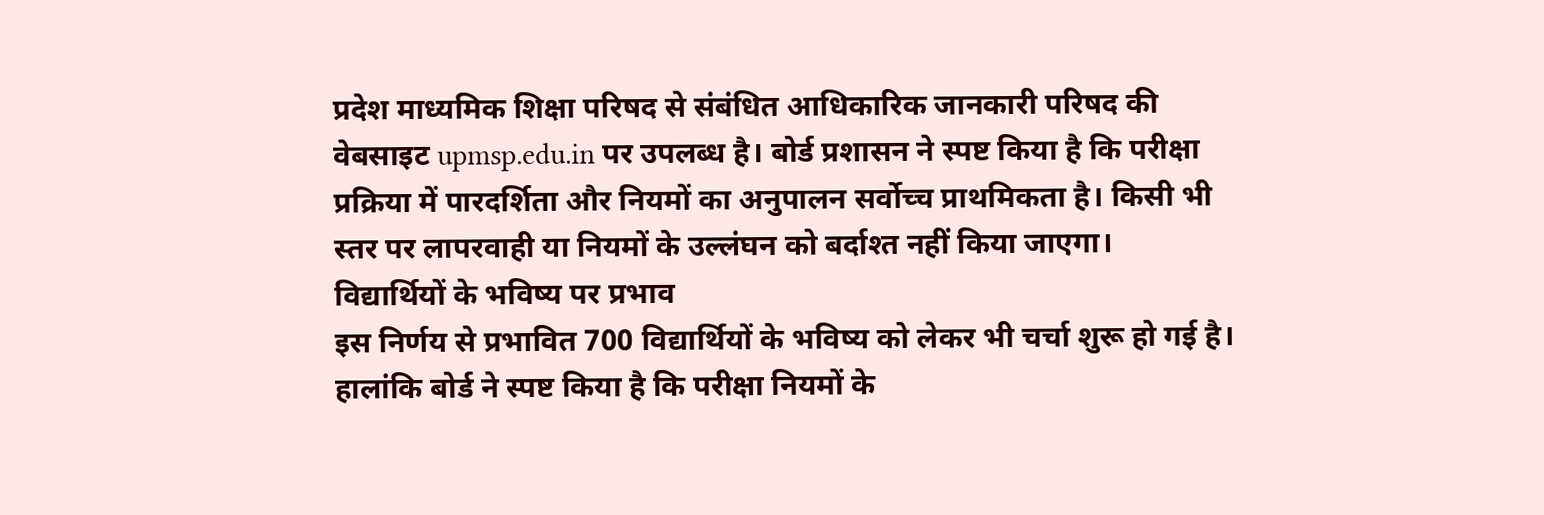प्रदेश माध्यमिक शिक्षा परिषद से संबंधित आधिकारिक जानकारी परिषद की वेबसाइट upmsp.edu.in पर उपलब्ध है। बोर्ड प्रशासन ने स्पष्ट किया है कि परीक्षा प्रक्रिया में पारदर्शिता और नियमों का अनुपालन सर्वोच्च प्राथमिकता है। किसी भी स्तर पर लापरवाही या नियमों के उल्लंघन को बर्दाश्त नहीं किया जाएगा।
विद्यार्थियों के भविष्य पर प्रभाव
इस निर्णय से प्रभावित 700 विद्यार्थियों के भविष्य को लेकर भी चर्चा शुरू हो गई है। हालांकि बोर्ड ने स्पष्ट किया है कि परीक्षा नियमों के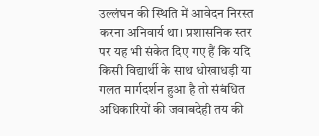उल्लंघन की स्थिति में आवेदन निरस्त करना अनिवार्य था। प्रशासनिक स्तर पर यह भी संकेत दिए गए हैं कि यदि किसी विद्यार्थी के साथ धोखाधड़ी या गलत मार्गदर्शन हुआ है तो संबंधित अधिकारियों की जवाबदेही तय की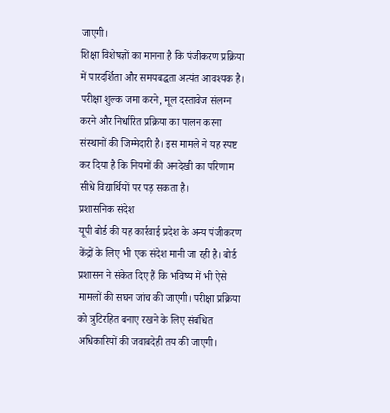जाएगी।
शिक्षा विशेषज्ञों का मानना है कि पंजीकरण प्रक्रिया में पारदर्शिता और समयबद्धता अत्यंत आवश्यक है। परीक्षा शुल्क जमा करने, मूल दस्तावेज संलग्न करने और निर्धारित प्रक्रिया का पालन करना संस्थानों की जिम्मेदारी है। इस मामले ने यह स्पष्ट कर दिया है कि नियमों की अनदेखी का परिणाम सीधे विद्यार्थियों पर पड़ सकता है।
प्रशासनिक संदेश
यूपी बोर्ड की यह कार्रवाई प्रदेश के अन्य पंजीकरण केंद्रों के लिए भी एक संदेश मानी जा रही है। बोर्ड प्रशासन ने संकेत दिए हैं कि भविष्य में भी ऐसे मामलों की सघन जांच की जाएगी। परीक्षा प्रक्रिया को त्रुटिरहित बनाए रखने के लिए संबंधित अधिकारियों की जवाबदेही तय की जाएगी।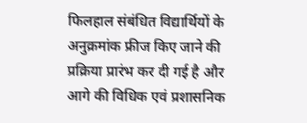फिलहाल संबंधित विद्यार्थियों के अनुक्रमांक फ्रीज किए जाने की प्रक्रिया प्रारंभ कर दी गई है और आगे की विधिक एवं प्रशासनिक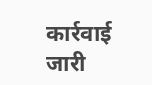कार्रवाई जारी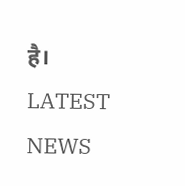है।
LATEST NEWS